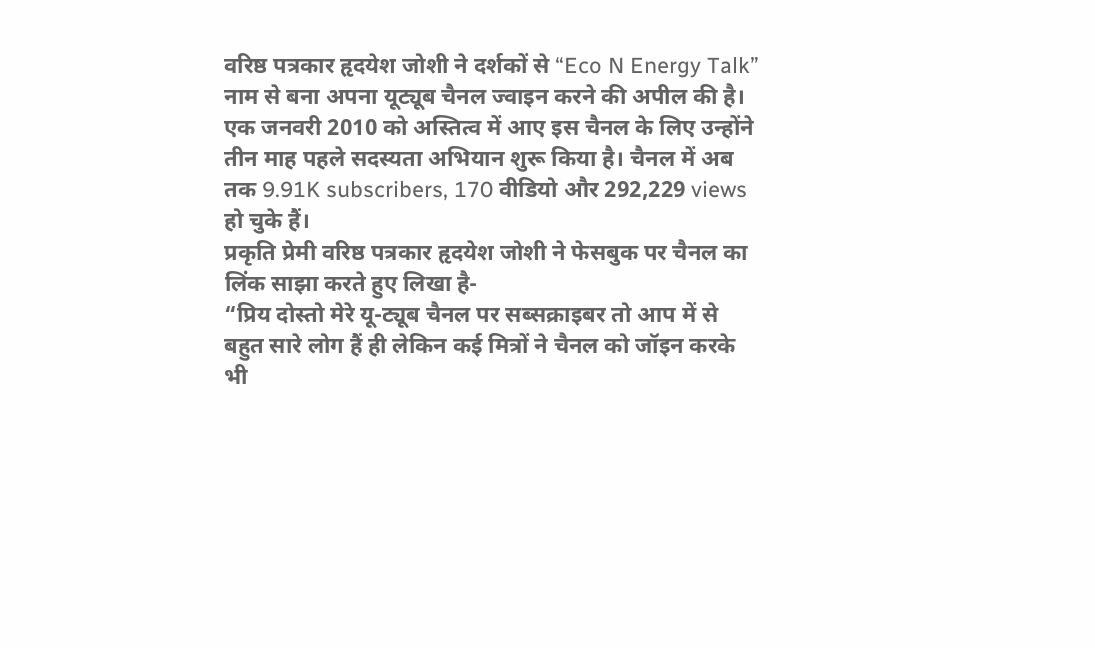वरिष्ठ पत्रकार हृदयेश जोशी ने दर्शकों से “Eco N Energy Talk” नाम से बना अपना यूट्यूब चैनल ज्वाइन करने की अपील की है। एक जनवरी 2010 को अस्तित्व में आए इस चैनल के लिए उन्होंने तीन माह पहले सदस्यता अभियान शुरू किया है। चैनल में अब तक 9.91K subscribers, 170 वीडियो और 292,229 views हो चुके हैं।
प्रकृति प्रेमी वरिष्ठ पत्रकार हृदयेश जोशी ने फेसबुक पर चैनल का लिंक साझा करते हुए लिखा है-
“प्रिय दोस्तो मेरे यू-ट्यूब चैनल पर सब्सक्राइबर तो आप में से बहुत सारे लोग हैं ही लेकिन कई मित्रों ने चैनल को जॉइन करके भी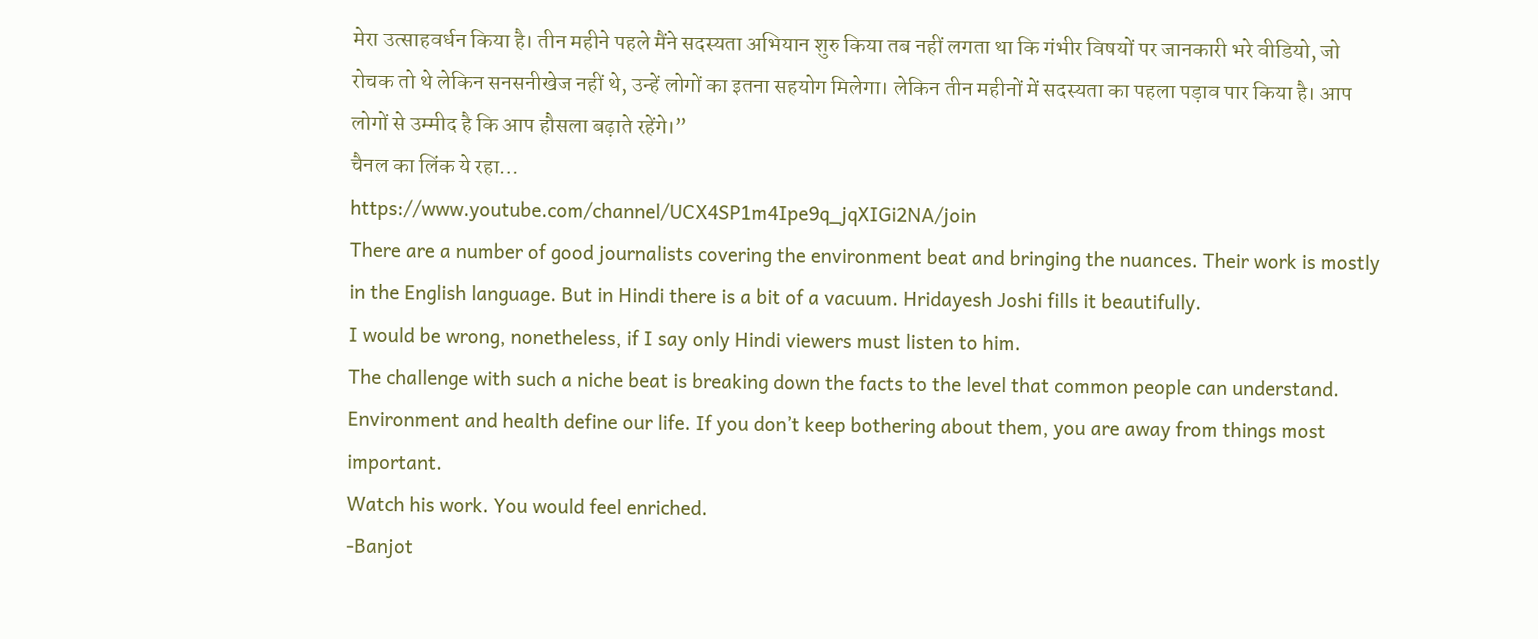मेरा उत्साहवर्धन किया है। तीन महीने पहले मैंने सदस्यता अभियान शुरु किया तब नहीं लगता था कि गंभीर विषयों पर जानकारी भरे वीडियो, जो रोचक तो थे लेकिन सनसनीखेज नहीं थे, उन्हें लोगों का इतना सहयोग मिलेगा। लेकिन तीन महीनों में सदस्यता का पहला पड़ाव पार किया है। आप लोगों से उम्मीद है कि आप हौसला बढ़ाते रहेंगे।”
चैनल का लिंक ये रहा…
https://www.youtube.com/channel/UCX4SP1m4Ipe9q_jqXIGi2NA/join
There are a number of good journalists covering the environment beat and bringing the nuances. Their work is mostly in the English language. But in Hindi there is a bit of a vacuum. Hridayesh Joshi fills it beautifully.
I would be wrong, nonetheless, if I say only Hindi viewers must listen to him.
The challenge with such a niche beat is breaking down the facts to the level that common people can understand. Environment and health define our life. If you don’t keep bothering about them, you are away from things most important.
Watch his work. You would feel enriched.
-Banjot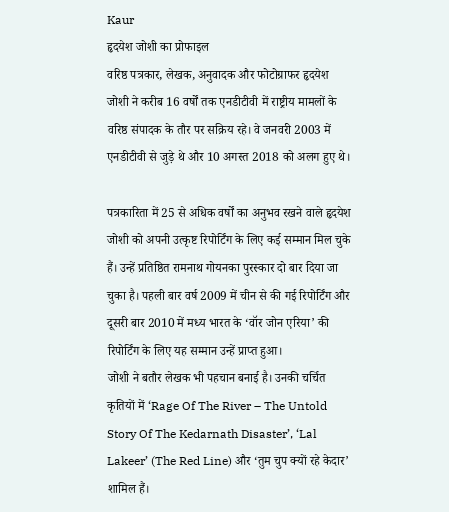Kaur
हृदयेश जोशी का प्रोफाइल
वरिष्ठ पत्रकार, लेखक, अनुवादक और फोटोग्राफर हृदयेश जोशी ने करीब 16 वर्षों तक एनडीटीवी में राष्ट्रीय मामलों के वरिष्ठ संपादक के तौर पर सक्रिय रहे। वे जनवरी 2003 में एनडीटीवी से जुड़े थे और 10 अगस्त 2018 को अलग हुए थे।

पत्रकारिता में 25 से अधिक वर्षों का अनुभव रखने वाले हृदयेश जोशी को अपनी उत्कृष्ट रिपोर्टिंग के लिए कई सम्मान मिल चुके हैं। उन्हें प्रतिष्ठित रामनाथ गोयनका पुरस्कार दो बार दिया जा चुका है। पहली बार वर्ष 2009 में चीन से की गई रिपोर्टिंग और दूसरी बार 2010 में मध्य भारत के ‘वॉर जोन एरिया’ की रिपोर्टिंग के लिए यह सम्मान उन्हें प्राप्त हुआ।
जोशी ने बतौर लेखक भी पहचान बनाई है। उनकी चर्चित कृतियों में ‘Rage Of The River – The Untold Story Of The Kedarnath Disaster’, ‘Lal Lakeer’ (The Red Line) और ‘तुम चुप क्यों रहे केदार’ शामिल हैं।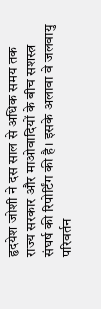हृदयेश जोशी ने दस साल से अधिक समय तक राज्य सरकार और माओवादियों के बीच सशस्त्र संघर्ष की रिपोर्टिंग की है। इसके अलावा वे जलवायु परिवर्तन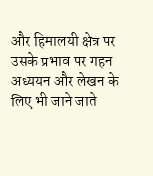और हिमालयी क्षेत्र पर उसके प्रभाव पर गहन अध्ययन और लेखन के लिए भी जाने जाते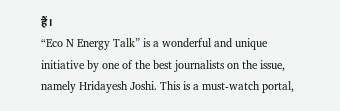हैं।
“Eco N Energy Talk” is a wonderful and unique initiative by one of the best journalists on the issue, namely Hridayesh Joshi. This is a must-watch portal,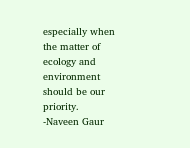especially when the matter of ecology and environment should be our priority.
-Naveen Gaur